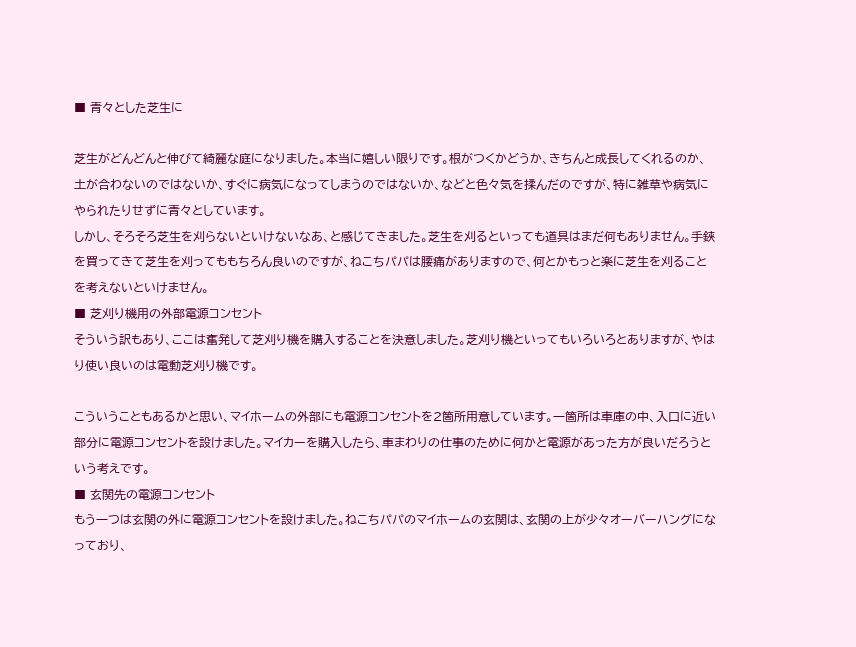■ 青々とした芝生に

芝生がどんどんと伸びて綺麗な庭になりました。本当に嬉しい限りです。根がつくかどうか、きちんと成長してくれるのか、土が合わないのではないか、すぐに病気になってしまうのではないか、などと色々気を揉んだのですが、特に雑草や病気にやられたりせずに青々としています。
しかし、そろそろ芝生を刈らないといけないなあ、と感じてきました。芝生を刈るといっても道具はまだ何もありません。手鋏を買ってきて芝生を刈ってももちろん良いのですが、ねこちパパは腰痛がありますので、何とかもっと楽に芝生を刈ることを考えないといけません。
■ 芝刈り機用の外部電源コンセント
そういう訳もあり、ここは奮発して芝刈り機を購入することを決意しました。芝刈り機といってもいろいろとありますが、やはり使い良いのは電動芝刈り機です。

こういうこともあるかと思い、マイホームの外部にも電源コンセントを2箇所用意しています。一箇所は車庫の中、入口に近い部分に電源コンセントを設けました。マイカーを購入したら、車まわりの仕事のために何かと電源があった方が良いだろうという考えです。
■ 玄関先の電源コンセント
もう一つは玄関の外に電源コンセントを設けました。ねこちパパのマイホームの玄関は、玄関の上が少々オーバーハングになっており、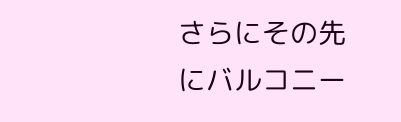さらにその先にバルコニー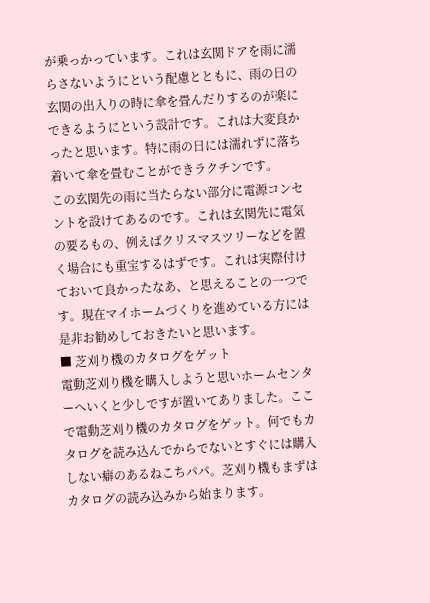が乗っかっています。これは玄関ドアを雨に濡らさないようにという配慮とともに、雨の日の玄関の出入りの時に傘を畳んだりするのが楽にできるようにという設計です。これは大変良かったと思います。特に雨の日には濡れずに落ち着いて傘を畳むことができラクチンです。
この玄関先の雨に当たらない部分に電源コンセントを設けてあるのです。これは玄関先に電気の要るもの、例えばクリスマスツリーなどを置く場合にも重宝するはずです。これは実際付けておいて良かったなあ、と思えることの一つです。現在マイホームづくりを進めている方には是非お勧めしておきたいと思います。
■ 芝刈り機のカタログをゲット
電動芝刈り機を購入しようと思いホームセンターへいくと少しですが置いてありました。ここで電動芝刈り機のカタログをゲット。何でもカタログを読み込んでからでないとすぐには購入しない癖のあるねこちパパ。芝刈り機もまずはカタログの読み込みから始まります。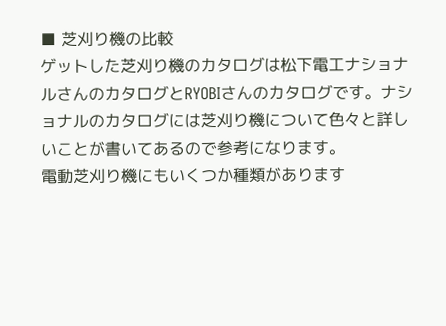■ 芝刈り機の比較
ゲットした芝刈り機のカタログは松下電工ナショナルさんのカタログとRYOBIさんのカタログです。ナショナルのカタログには芝刈り機について色々と詳しいことが書いてあるので参考になります。
電動芝刈り機にもいくつか種類があります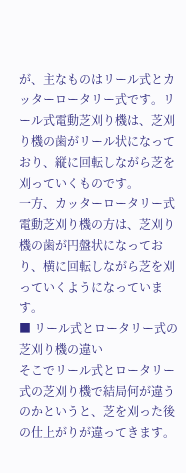が、主なものはリール式とカッターロータリー式です。リール式電動芝刈り機は、芝刈り機の歯がリール状になっており、縦に回転しながら芝を刈っていくものです。
一方、カッターロータリー式電動芝刈り機の方は、芝刈り機の歯が円盤状になっており、横に回転しながら芝を刈っていくようになっています。
■ リール式とロータリー式の芝刈り機の違い
そこでリール式とロータリー式の芝刈り機で結局何が違うのかというと、芝を刈った後の仕上がりが違ってきます。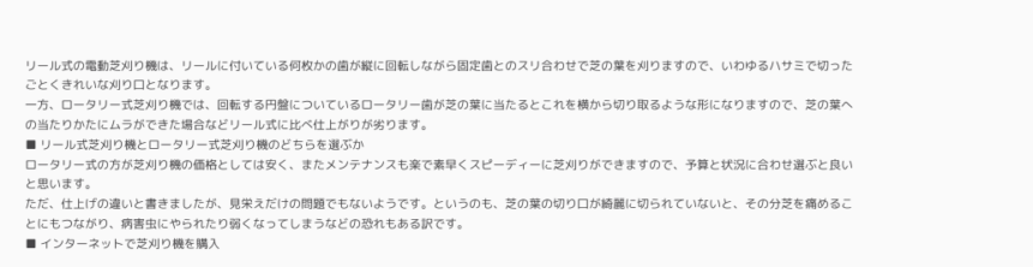リール式の電動芝刈り機は、リールに付いている何枚かの歯が縦に回転しながら固定歯とのスリ合わせで芝の葉を刈りますので、いわゆるハサミで切ったごとくきれいな刈り口となります。
一方、ロータリー式芝刈り機では、回転する円盤についているロータリー歯が芝の葉に当たるとこれを横から切り取るような形になりますので、芝の葉への当たりかたにムラができた場合などリール式に比べ仕上がりが劣ります。
■ リール式芝刈り機とロータリー式芝刈り機のどちらを選ぶか
ロータリー式の方が芝刈り機の価格としては安く、またメンテナンスも楽で素早くスピーディーに芝刈りができますので、予算と状況に合わせ選ぶと良いと思います。
ただ、仕上げの違いと書きましたが、見栄えだけの問題でもないようです。というのも、芝の葉の切り口が綺麗に切られていないと、その分芝を痛めることにもつながり、病害虫にやられたり弱くなってしまうなどの恐れもある訳です。
■ インターネットで芝刈り機を購入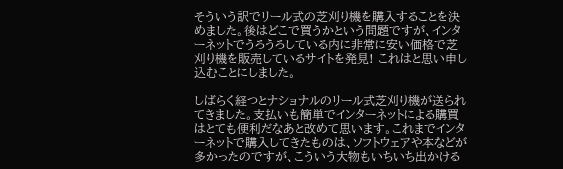そういう訳でリール式の芝刈り機を購入することを決めました。後はどこで買うかという問題ですが、インターネットでうろうろしている内に非常に安い価格で芝刈り機を販売しているサイトを発見! これはと思い申し込むことにしました。

しばらく経つとナショナルのリール式芝刈り機が送られてきました。支払いも簡単でインターネットによる購買はとても便利だなあと改めて思います。これまでインターネットで購入してきたものは、ソフトウェアや本などが多かったのですが、こういう大物もいちいち出かける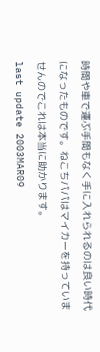時間や車で運ぶ手間もなく手に入れられるのは良い時代になったものです。ねこちパパはマイカーを持っていませんのでこれは本当に助かります。
last update 2003MAR09